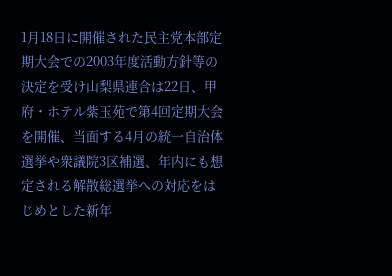1月18日に開催された民主党本部定期大会での2003年度活動方針等の決定を受け山梨県連合は22日、甲府・ホテル紫玉苑で第4回定期大会を開催、当面する4月の統一自治体選挙や衆議院3区補選、年内にも想定される解散総選挙への対応をはじめとした新年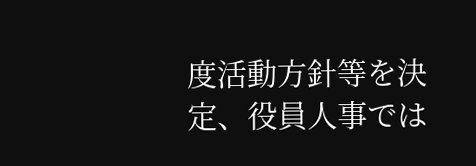度活動方針等を決定、役員人事では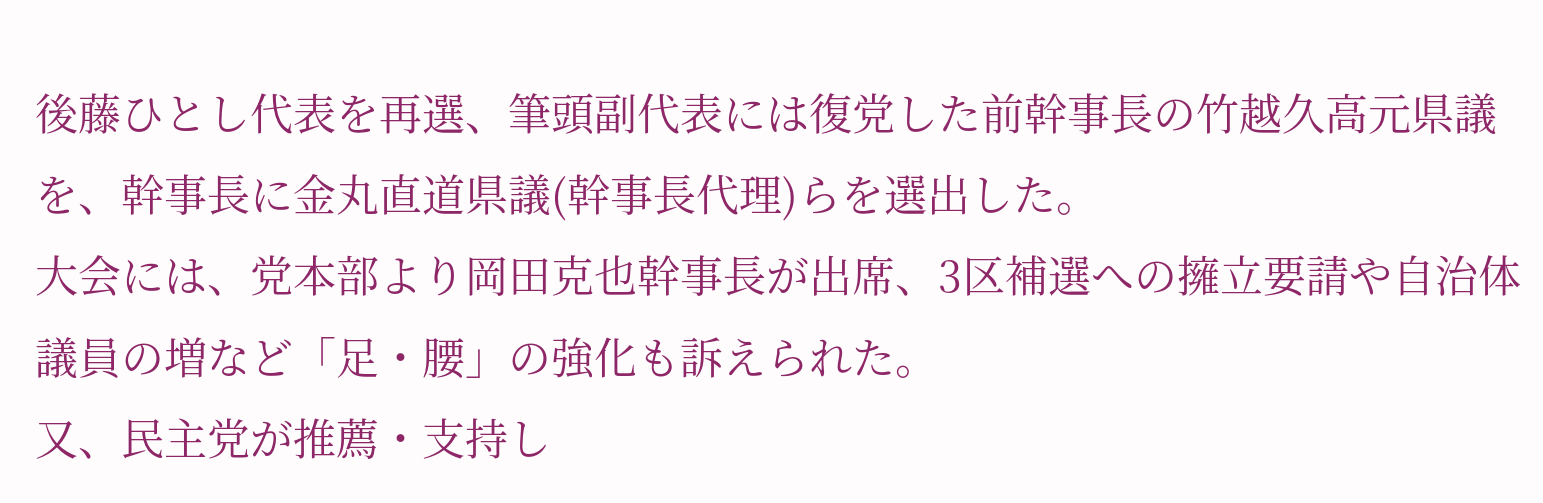後藤ひとし代表を再選、筆頭副代表には復党した前幹事長の竹越久高元県議を、幹事長に金丸直道県議(幹事長代理)らを選出した。
大会には、党本部より岡田克也幹事長が出席、3区補選への擁立要請や自治体議員の増など「足・腰」の強化も訴えられた。
又、民主党が推薦・支持し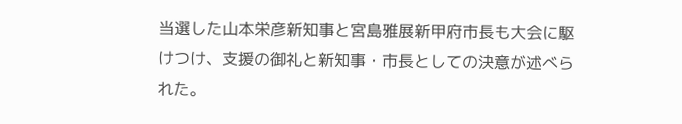当選した山本栄彦新知事と宮島雅展新甲府市長も大会に駆けつけ、支援の御礼と新知事・市長としての決意が述べられた。